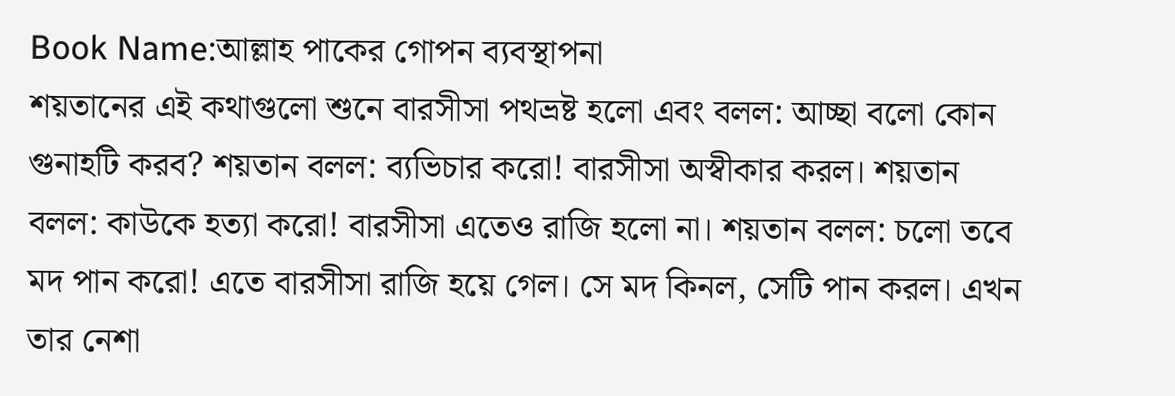Book Name:আল্লাহ পাকের গোপন ব্যবস্থাপনা
শয়তানের এই কথাগুলো শুনে বারসীসা পথভ্রষ্ট হলো এবং বলল: আচ্ছা বলো কোন গুনাহটি করব? শয়তান বলল: ব্যভিচার করো! বারসীসা অস্বীকার করল। শয়তান বলল: কাউকে হত্যা করো! বারসীসা এতেও রাজি হলো না। শয়তান বলল: চলো তবে মদ পান করো! এতে বারসীসা রাজি হয়ে গেল। সে মদ কিনল, সেটি পান করল। এখন তার নেশা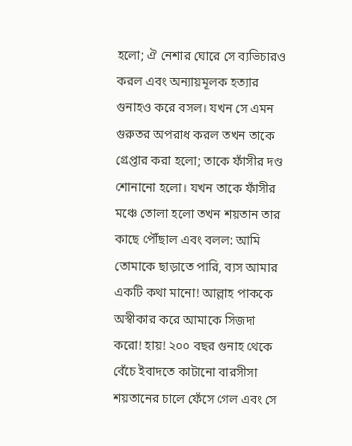হলো; ঐ নেশার ঘোরে সে ব্যভিচারও করল এবং অন্যায়মূলক হত্যার গুনাহও করে বসল। যখন সে এমন গুরুতর অপরাধ করল তখন তাকে গ্রেপ্তার করা হলো; তাকে ফাঁসীর দণ্ড শোনানো হলো। যখন তাকে ফাঁসীর মঞ্চে তোলা হলো তখন শয়তান তার কাছে পৌঁছাল এবং বলল: আমি তোমাকে ছাড়াতে পারি, ব্যস আমার একটি কথা মানো! আল্লাহ পাককে অস্বীকার করে আমাকে সিজদা করো! হায়! ২০০ বছর গুনাহ থেকে বেঁচে ইবাদতে কাটানো বারসীসা শয়তানের চালে ফেঁসে গেল এবং সে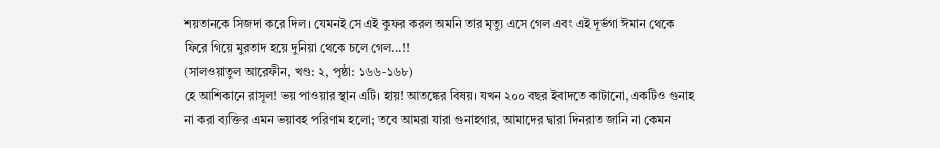শয়তানকে সিজদা করে দিল। যেমনই সে এই কুফর করল অমনি তার মৃত্যু এসে গেল এবং এই দূর্ভগা ঈমান থেকে ফিরে গিয়ে মুরতাদ হয়ে দুনিয়া থেকে চলে গেল...!!
(সালওয়াতুল আরেফীন, খণ্ড: ২, পৃষ্ঠা: ১৬৬-১৬৮)
হে আশিকানে রাসূল! ভয় পাওয়ার স্থান এটি। হায়! আতঙ্কের বিষয়। যখন ২০০ বছর ইবাদতে কাটানো, একটিও গুনাহ না করা ব্যক্তির এমন ভয়াবহ পরিণাম হলো; তবে আমরা যারা গুনাহগার, আমাদের দ্বারা দিনরাত জানি না কেমন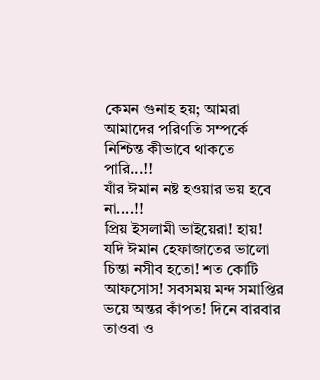কেমন গুনাহ হয়; আমরা আমাদের পরিণতি সম্পর্কে নিশ্চিন্ত কীভাবে থাকতে পারি...!!
যাঁর ঈমান নষ্ট হওয়ার ভয় হবে না....!!
প্রিয় ইসলামী ভাইয়েরা! হায়! যদি ঈমান হেফাজাতের ভালো চিন্তা নসীব হতো! শত কোটি আফসোস! সবসময় মন্দ সমাপ্তির ভয়ে অন্তর কাঁপত! দিনে বারবার তাওবা ও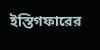ইস্তিগফারের